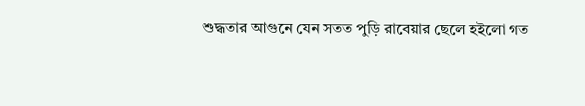শুদ্ধতার আগুনে যেন সতত পুড়ি রাবেয়ার ছেলে হইলো গত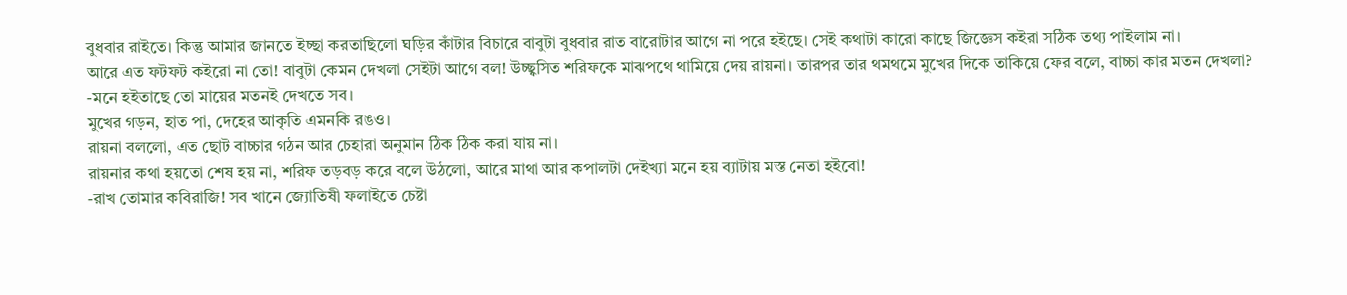বুধবার রাইতে। কিন্তু আমার জানতে ইচ্ছা করতাছিলো ঘড়ির কাঁটার বিচারে বাবুটা বুধবার রাত বারোটার আগে না পরে হইছে। সেই কথাটা কারো কাছে জিজ্ঞেস কইরা সঠিক তথ্য পাইলাম না।
আরে এত ফটফট কইরো না তো! বাবুটা কেমন দেখলা সেইটা আগে বল! উচ্ছ্বসিত শরিফকে মাঝপথে থামিয়ে দেয় রায়না। তারপর তার থমথমে মুখের দিকে তাকিয়ে ফের বলে, বাচ্চা কার মতন দেখলা?
-মনে হইতাছে তো মায়ের মতনই দেখতে সব।
মুখের গড়ন, হাত পা, দেহের আকৃতি এমনকি রঙও।
রায়না বললো, এত ছোট বাচ্চার গঠন আর চেহারা অনুমান ঠিক ঠিক করা যায় না।
রায়নার কথা হয়তো শেষ হয় না, শরিফ তড়বড় করে বলে উঠলো, আরে মাথা আর কপালটা দেইখ্যা মনে হয় ব্যাটায় মস্ত নেতা হইবো!
-রাখ তোমার কবিরাজি! সব খানে জ্যোতিষী ফলাইতে চেষ্টা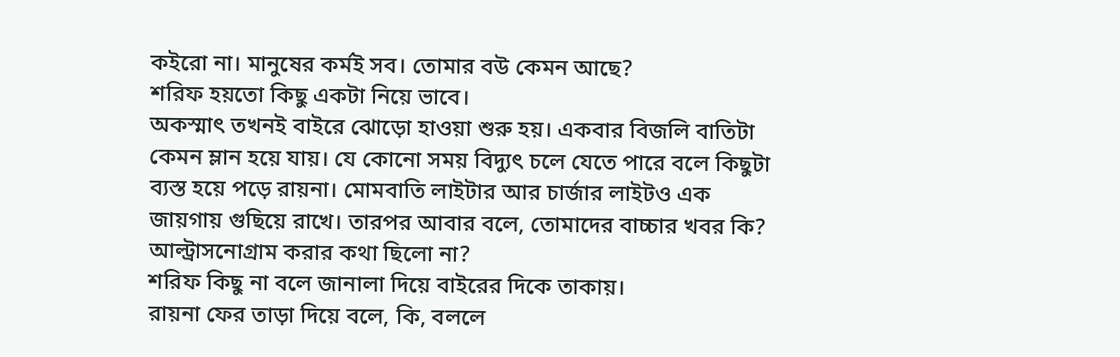কইরো না। মানুষের কর্মই সব। তোমার বউ কেমন আছে?
শরিফ হয়তো কিছু একটা নিয়ে ভাবে।
অকস্মাৎ তখনই বাইরে ঝোড়ো হাওয়া শুরু হয়। একবার বিজলি বাতিটা কেমন ম্লান হয়ে যায়। যে কোনো সময় বিদ্যুৎ চলে যেতে পারে বলে কিছুটা ব্যস্ত হয়ে পড়ে রায়না। মোমবাতি লাইটার আর চার্জার লাইটও এক জায়গায় গুছিয়ে রাখে। তারপর আবার বলে, তোমাদের বাচ্চার খবর কি? আল্ট্রাসনোগ্রাম করার কথা ছিলো না?
শরিফ কিছু না বলে জানালা দিয়ে বাইরের দিকে তাকায়।
রায়না ফের তাড়া দিয়ে বলে, কি, বললে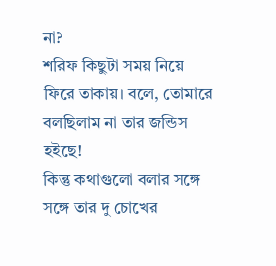না?
শরিফ কিছুটা সময় নিয়ে ফিরে তাকায়। বলে, তোমারে বলছিলাম না তার জন্ডিস হইছে!
কিন্তু কথাগুলো বলার সঙ্গে সঙ্গে তার দু চোখের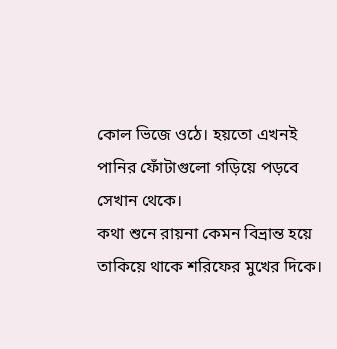কোল ভিজে ওঠে। হয়তো এখনই পানির ফোঁটাগুলো গড়িয়ে পড়বে সেখান থেকে।
কথা শুনে রায়না কেমন বিভ্রান্ত হয়ে তাকিয়ে থাকে শরিফের মুখের দিকে।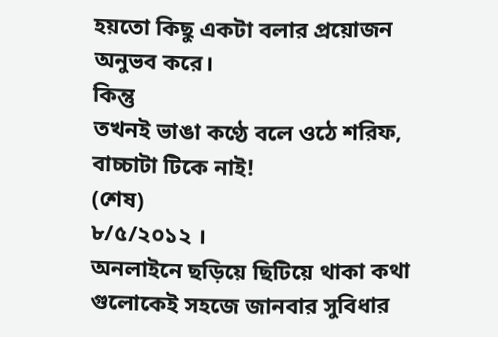হয়তো কিছু একটা বলার প্রয়োজন অনুভব করে।
কিন্তু
তখনই ভাঙা কণ্ঠে বলে ওঠে শরিফ, বাচ্চাটা টিকে নাই!
(শেষ)
৮/৫/২০১২ ।
অনলাইনে ছড়িয়ে ছিটিয়ে থাকা কথা গুলোকেই সহজে জানবার সুবিধার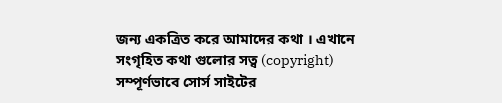জন্য একত্রিত করে আমাদের কথা । এখানে সংগৃহিত কথা গুলোর সত্ব (copyright) সম্পূর্ণভাবে সোর্স সাইটের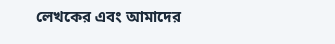লেখকের এবং আমাদের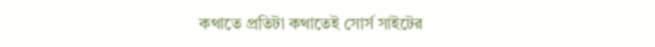কথাতে প্রতিটা কথাতেই সোর্স সাইটের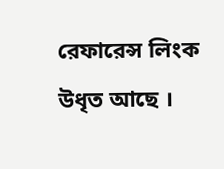রেফারেন্স লিংক উধৃত আছে ।